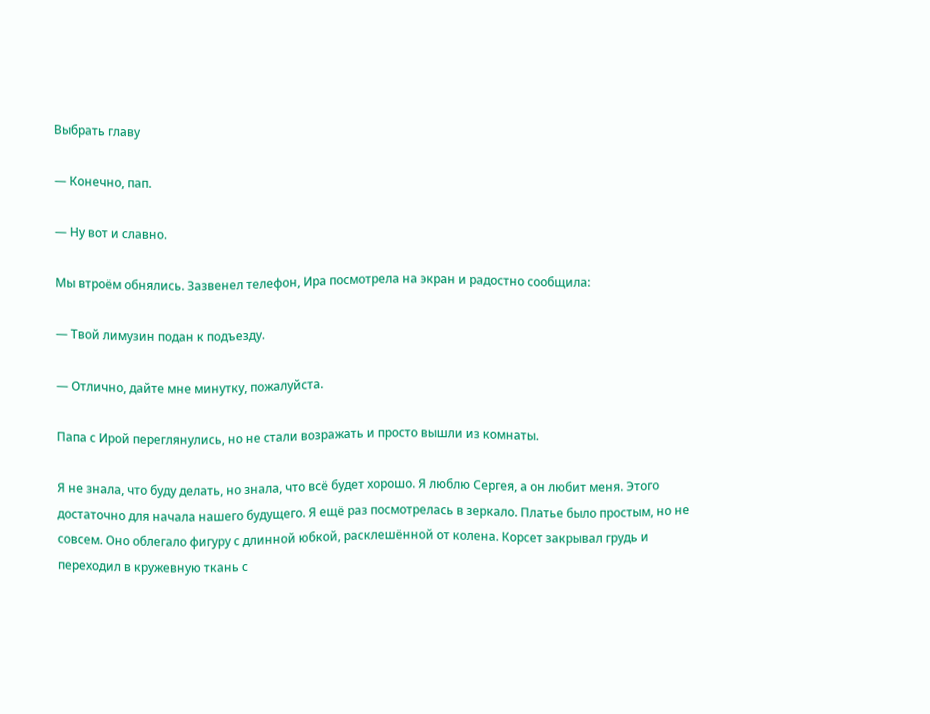Выбрать главу

— Конечно, пап.

— Ну вот и славно.

Мы втроём обнялись. Зазвенел телефон, Ира посмотрела на экран и радостно сообщила:

— Твой лимузин подан к подъезду.

— Отлично, дайте мне минутку, пожалуйста.

Папа с Ирой переглянулись, но не стали возражать и просто вышли из комнаты.

Я не знала, что буду делать, но знала, что всё будет хорошо. Я люблю Сергея, а он любит меня. Этого достаточно для начала нашего будущего. Я ещё раз посмотрелась в зеркало. Платье было простым, но не совсем. Оно облегало фигуру с длинной юбкой, расклешённой от колена. Корсет закрывал грудь и переходил в кружевную ткань с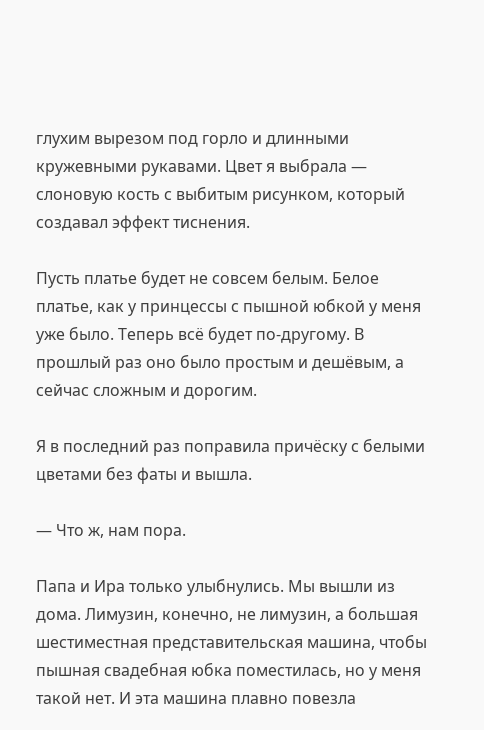глухим вырезом под горло и длинными кружевными рукавами. Цвет я выбрала — слоновую кость с выбитым рисунком, который создавал эффект тиснения.

Пусть платье будет не совсем белым. Белое платье, как у принцессы с пышной юбкой у меня уже было. Теперь всё будет по-другому. В прошлый раз оно было простым и дешёвым, а сейчас сложным и дорогим.

Я в последний раз поправила причёску с белыми цветами без фаты и вышла.

— Что ж, нам пора.

Папа и Ира только улыбнулись. Мы вышли из дома. Лимузин, конечно, не лимузин, а большая шестиместная представительская машина, чтобы пышная свадебная юбка поместилась, но у меня такой нет. И эта машина плавно повезла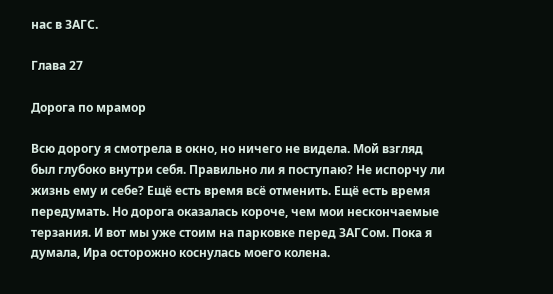нас в ЗАГС.

Глава 27

Дорога по мрамор

Всю дорогу я смотрела в окно, но ничего не видела. Мой взгляд был глубоко внутри себя. Правильно ли я поступаю? Не испорчу ли жизнь ему и себе? Ещё есть время всё отменить. Ещё есть время передумать. Но дорога оказалась короче, чем мои нескончаемые терзания. И вот мы уже стоим на парковке перед ЗАГСом. Пока я думала, Ира осторожно коснулась моего колена.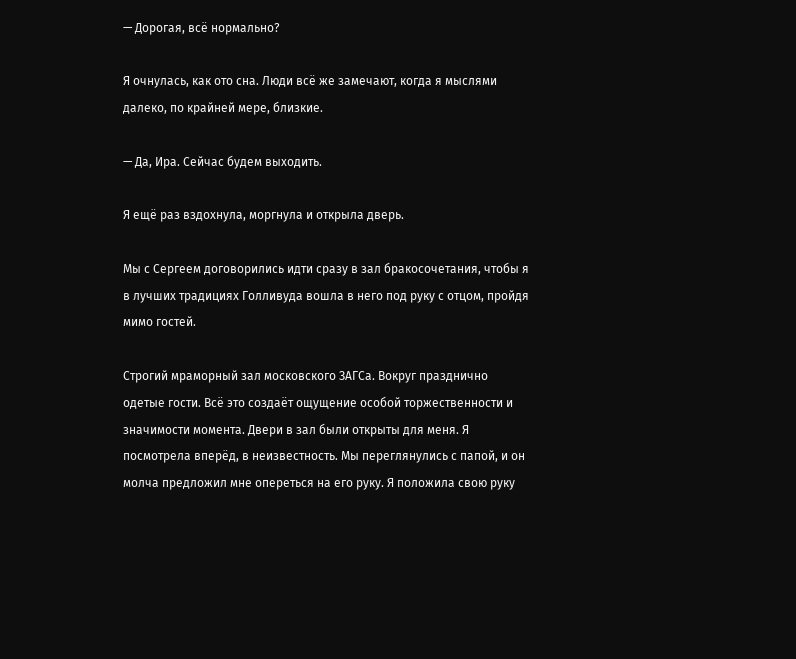— Дорогая, всё нормально?

Я очнулась, как ото сна. Люди всё же замечают, когда я мыслями далеко, по крайней мере, близкие.

— Да, Ира. Сейчас будем выходить.

Я ещё раз вздохнула, моргнула и открыла дверь.

Мы с Сергеем договорились идти сразу в зал бракосочетания, чтобы я в лучших традициях Голливуда вошла в него под руку с отцом, пройдя мимо гостей.

Строгий мраморный зал московского ЗАГСа. Вокруг празднично одетые гости. Всё это создаёт ощущение особой торжественности и значимости момента. Двери в зал были открыты для меня. Я посмотрела вперёд, в неизвестность. Мы переглянулись с папой, и он молча предложил мне опереться на его руку. Я положила свою руку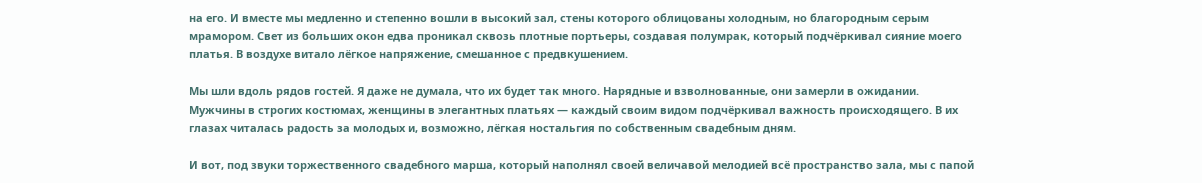на его. И вместе мы медленно и степенно вошли в высокий зал, стены которого облицованы холодным, но благородным серым мрамором. Свет из больших окон едва проникал сквозь плотные портьеры, создавая полумрак, который подчёркивал сияние моего платья. В воздухе витало лёгкое напряжение, смешанное с предвкушением.

Мы шли вдоль рядов гостей. Я даже не думала, что их будет так много. Нарядные и взволнованные, они замерли в ожидании. Мужчины в строгих костюмах, женщины в элегантных платьях — каждый своим видом подчёркивал важность происходящего. В их глазах читалась радость за молодых и, возможно, лёгкая ностальгия по собственным свадебным дням.

И вот, под звуки торжественного свадебного марша, который наполнял своей величавой мелодией всё пространство зала, мы с папой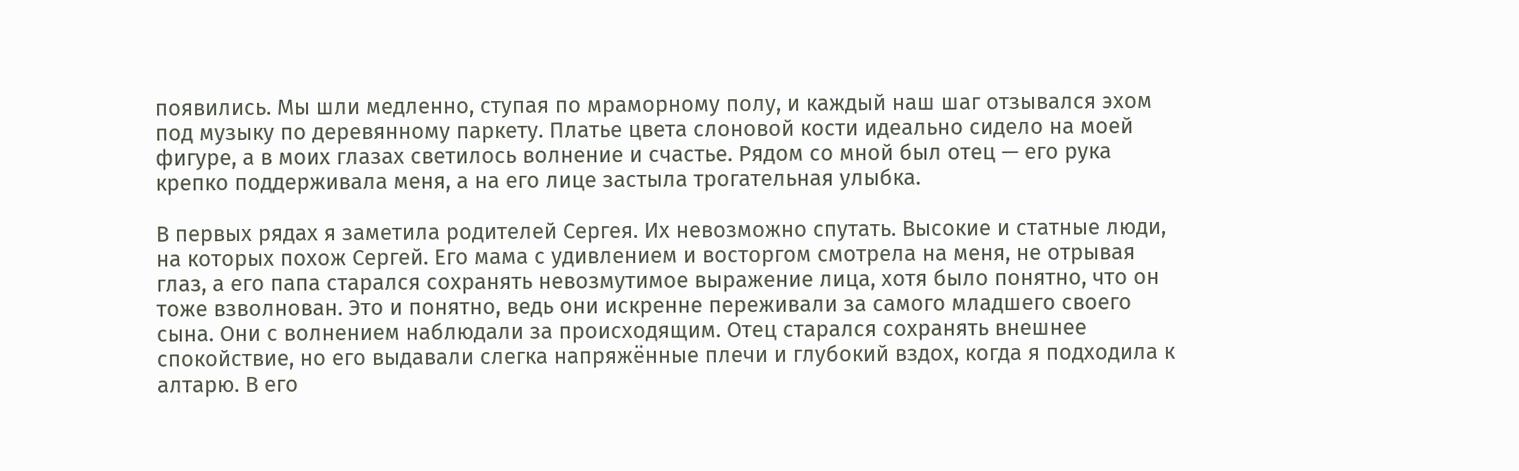появились. Мы шли медленно, ступая по мраморному полу, и каждый наш шаг отзывался эхом под музыку по деревянному паркету. Платье цвета слоновой кости идеально сидело на моей фигуре, а в моих глазах светилось волнение и счастье. Рядом со мной был отец — его рука крепко поддерживала меня, а на его лице застыла трогательная улыбка.

В первых рядах я заметила родителей Сергея. Их невозможно спутать. Высокие и статные люди, на которых похож Сергей. Его мама с удивлением и восторгом смотрела на меня, не отрывая глаз, а его папа старался сохранять невозмутимое выражение лица, хотя было понятно, что он тоже взволнован. Это и понятно, ведь они искренне переживали за самого младшего своего сына. Они с волнением наблюдали за происходящим. Отец старался сохранять внешнее спокойствие, но его выдавали слегка напряжённые плечи и глубокий вздох, когда я подходила к алтарю. В его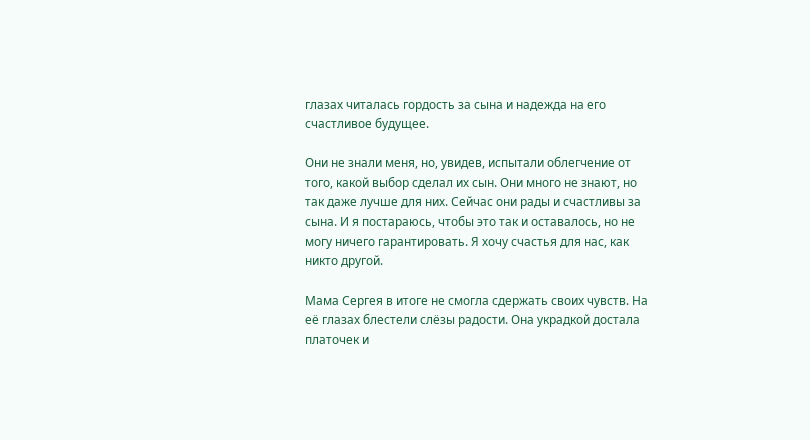глазах читалась гордость за сына и надежда на его счастливое будущее.

Они не знали меня, но, увидев, испытали облегчение от того, какой выбор сделал их сын. Они много не знают, но так даже лучше для них. Сейчас они рады и счастливы за сына. И я постараюсь, чтобы это так и оставалось, но не могу ничего гарантировать. Я хочу счастья для нас, как никто другой.

Мама Сергея в итоге не смогла сдержать своих чувств. На её глазах блестели слёзы радости. Она украдкой достала платочек и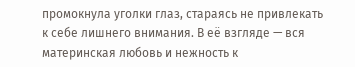промокнула уголки глаз, стараясь не привлекать к себе лишнего внимания. В её взгляде — вся материнская любовь и нежность к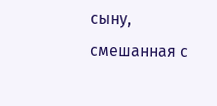сыну, смешанная с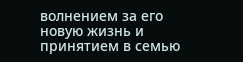волнением за его новую жизнь и принятием в семью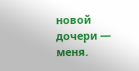новой дочери — меня.